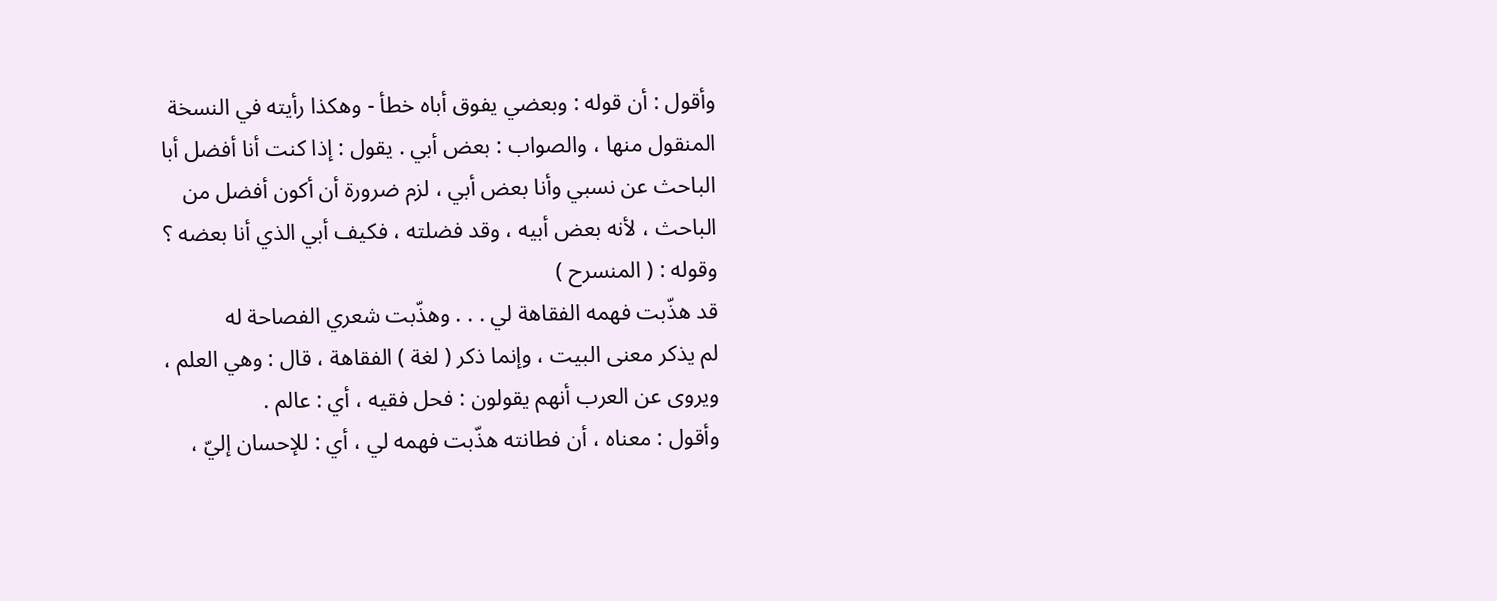وأقول : أن قوله : وبعضي يفوق أباه خطأ - وهكذا رأيته في النسخة المنقول منها ، والصواب : بعض أبي . يقول : إذا كنت أنا أفضل أبا الباحث عن نسبي وأنا بعض أبي ، لزم ضرورة أن أكون أفضل من الباحث ، لأنه بعض أبيه ، وقد فضلته ، فكيف أبي الذي أنا بعضه ؟
وقوله : ( المنسرح )
قد هذّبت فهمه الفقاهة لي . . . وهذّبت شعري الفصاحة له
لم يذكر معنى البيت ، وإنما ذكر ( لغة ) الفقاهة ، قال : وهي العلم ، ويروى عن العرب أنهم يقولون : فحل فقيه ، أي : عالم .
وأقول : معناه ، أن فطانته هذّبت فهمه لي ، أي : للإحسان إليّ ،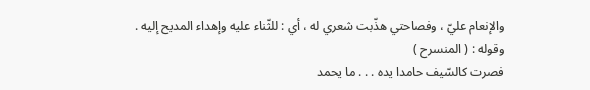والإنعام عليّ ، وفصاحتي هذّبت شعري له ، أي : للثّناء عليه وإهداء المديح إليه .
وقوله : ( المنسرح )
فصرت كالسّيف حامدا يده . . . ما يحمد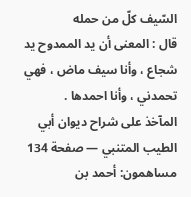السّيف كلّ من حمله
قال : المعنى أن يد الممدوح يد شجاع ، وأنا سيف ماض ، فهي تحمدني ، وأنا احمدها .
المآخذ على شراح ديوان أبي الطيب المتنبي — صفحة 134
مساهمون: أحمد بن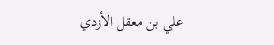علي بن معقل الأزدي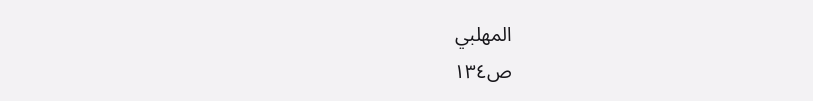المهلبي
ص١٣٤